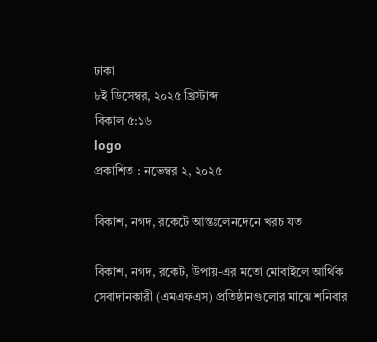ঢাকা
৮ই ডিসেম্বর, ২০২৫ খ্রিস্টাব্দ
বিকাল ৫:১৬
logo
প্রকাশিত : নভেম্বর ২, ২০২৫

বিকাশ, নগদ, রকেটে আন্তঃলেনদেনে খরচ যত

বিকাশ, নগদ, রকেট, উপায়-এর মতো মোবাইলে আর্থিক সেবাদানকারী (এমএফএস) প্রতিষ্ঠানগুলোর মাঝে শনিবার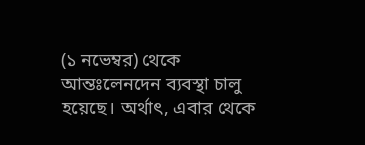(১ নভেম্বর) থেকে আন্তঃলেনদেন ব্যবস্থা চালু হয়েছে। অর্থাৎ, এবার থেকে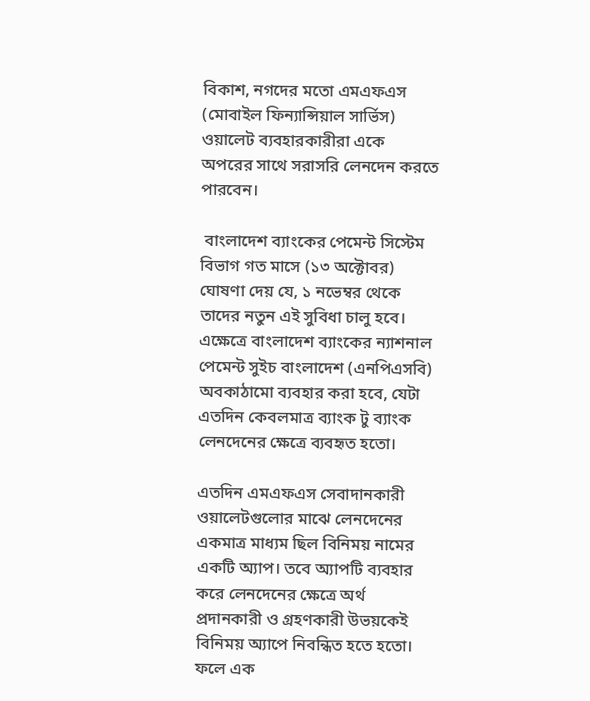বিকাশ, নগদের মতো এমএফএস (মোবাইল ফিন্যান্সিয়াল সার্ভিস) ওয়ালেট ব্যবহারকারীরা একে অপরের সাথে সরাসরি লেনদেন করতে পারবেন।

 বাংলাদেশ ব্যাংকের পেমেন্ট সিস্টেম বিভাগ গত মাসে (১৩ অক্টোবর) ঘোষণা দেয় যে, ১ নভেম্বর থেকে তাদের নতুন এই সুবিধা চালু হবে। এক্ষেত্রে বাংলাদেশ ব্যাংকের ন্যাশনাল পেমেন্ট সুইচ বাংলাদেশ (এনপিএসবি) অবকাঠামো ব্যবহার করা হবে, যেটা এতদিন কেবলমাত্র ব্যাংক টু ব্যাংক লেনদেনের ক্ষেত্রে ব্যবহৃত হতো।

এতদিন এমএফএস সেবাদানকারী ওয়ালেটগুলোর মাঝে লেনদেনের একমাত্র মাধ্যম ছিল বিনিময় নামের একটি অ্যাপ। তবে অ্যাপটি ব্যবহার করে লেনদেনের ক্ষেত্রে অর্থ প্রদানকারী ও গ্রহণকারী উভয়কেই বিনিময় অ্যাপে নিবন্ধিত হতে হতো। ফলে এক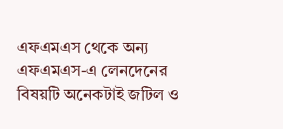এফএমএস থেকে অন্য এফএমএস-এ লেনদেনের বিষয়টি অনেকটাই জটিল ও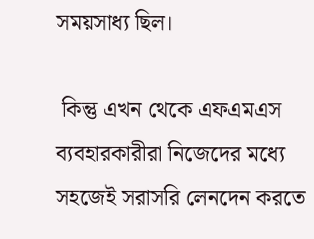সময়সাধ্য ছিল।

 কিন্তু এখন থেকে এফএমএস ব্যবহারকারীরা নিজেদের মধ্যে সহজেই সরাসরি লেনদেন করতে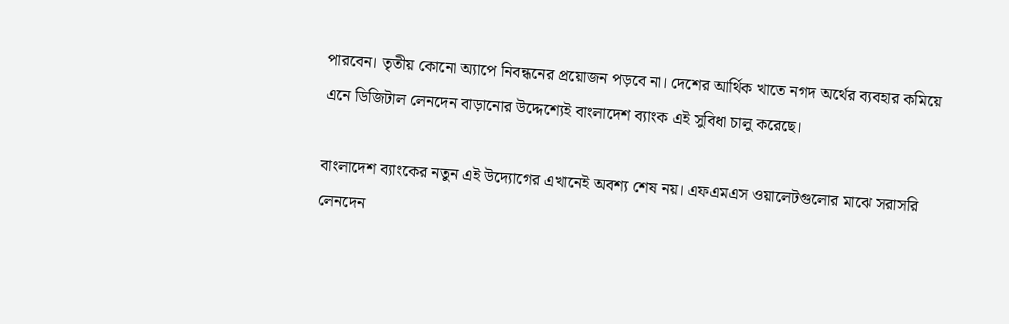পারবেন। তৃতীয় কোনো অ্যাপে নিবন্ধনের প্রয়োজন পড়বে না। দেশের আর্থিক খাতে নগদ অর্থের ব্যবহার কমিয়ে এনে ডিজিটাল লেনদেন বাড়ানোর উদ্দেশ্যেই বাংলাদেশ ব্যাংক এই সুবিধা চালু করেছে।

বাংলাদেশ ব্যাংকের নতুন এই উদ্যোগের এখানেই অবশ্য শেষ নয়। এফএমএস ওয়ালেটগুলোর মাঝে সরাসরি লেনদেন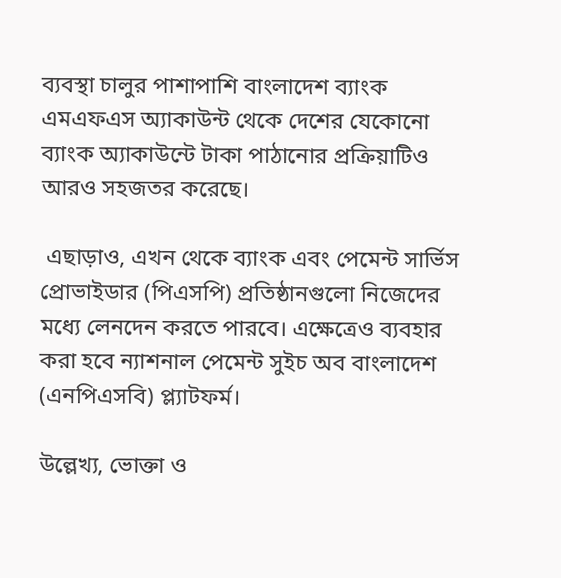ব্যবস্থা চালুর পাশাপাশি বাংলাদেশ ব্যাংক এমএফএস অ্যাকাউন্ট থেকে দেশের যেকোনো ব্যাংক অ্যাকাউন্টে টাকা পাঠানোর প্রক্রিয়াটিও আরও সহজতর করেছে।

 এছাড়াও, এখন থেকে ব্যাংক এবং পেমেন্ট সার্ভিস প্রোভাইডার (পিএসপি) প্রতিষ্ঠানগুলো নিজেদের মধ্যে লেনদেন করতে পারবে। এক্ষেত্রেও ব্যবহার করা হবে ন্যাশনাল পেমেন্ট সুইচ অব বাংলাদেশ (এনপিএসবি) প্ল্যাটফর্ম।

উল্লেখ্য, ভোক্তা ও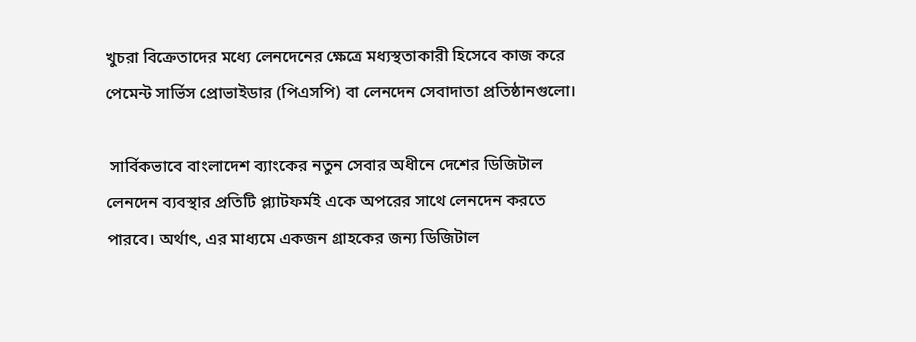খুচরা বিক্রেতাদের মধ্যে লেনদেনের ক্ষেত্রে মধ্যস্থতাকারী হিসেবে কাজ করে পেমেন্ট সার্ভিস প্রোভাইডার (পিএসপি) বা লেনদেন সেবাদাতা প্রতিষ্ঠানগুলো।

 সার্বিকভাবে বাংলাদেশ ব্যাংকের নতুন সেবার অধীনে দেশের ডিজিটাল লেনদেন ব্যবস্থার প্রতিটি প্ল্যাটফর্মই একে অপরের সাথে লেনদেন করতে পারবে। অর্থাৎ, এর মাধ্যমে একজন গ্রাহকের জন্য ডিজিটাল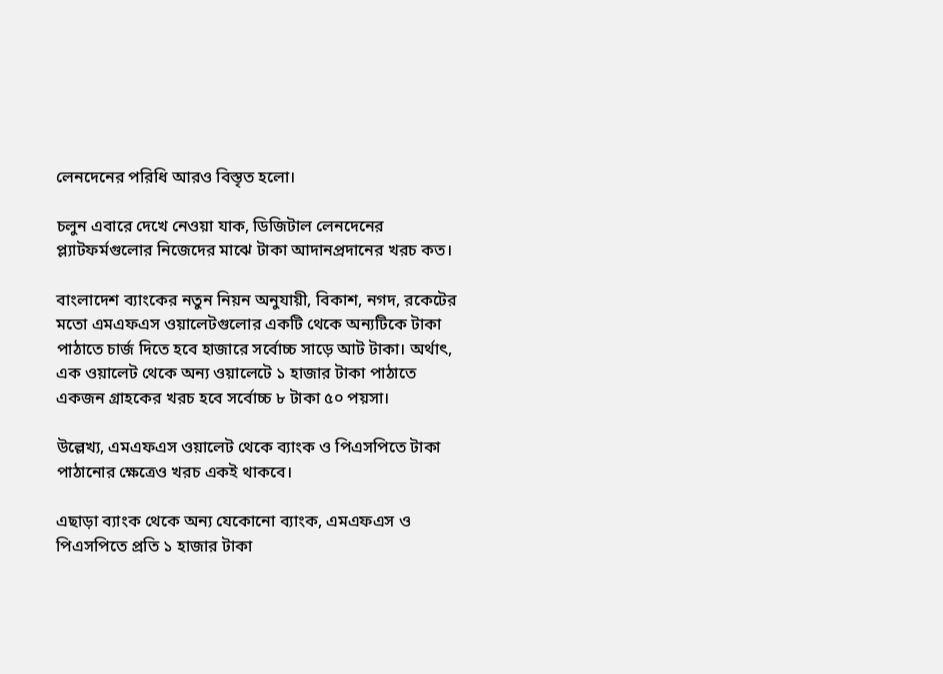লেনদেনের পরিধি আরও বিস্তৃত হলো।

চলুন এবারে দেখে নেওয়া যাক, ডিজিটাল লেনদেনের প্ল্যাটফর্মগুলোর নিজেদের মাঝে টাকা আদানপ্রদানের খরচ কত।

বাংলাদেশ ব্যাংকের নতুন নিয়ন অনুযায়ী, বিকাশ, নগদ, রকেটের মতো এমএফএস ওয়ালেটগুলোর একটি থেকে অন্যটিকে টাকা পাঠাতে চার্জ দিতে হবে হাজারে সর্বোচ্চ সাড়ে আট টাকা। অর্থাৎ, এক ওয়ালেট থেকে অন্য ওয়ালেটে ১ হাজার টাকা পাঠাতে একজন গ্রাহকের খরচ হবে সর্বোচ্চ ৮ টাকা ৫০ পয়সা।

উল্লেখ্য, এমএফএস ওয়ালেট থেকে ব্যাংক ও পিএসপিতে টাকা পাঠানোর ক্ষেত্রেও খরচ একই থাকবে।

এছাড়া ব্যাংক থেকে অন্য যেকোনো ব্যাংক, এমএফএস ও পিএসপিতে প্রতি ১ হাজার টাকা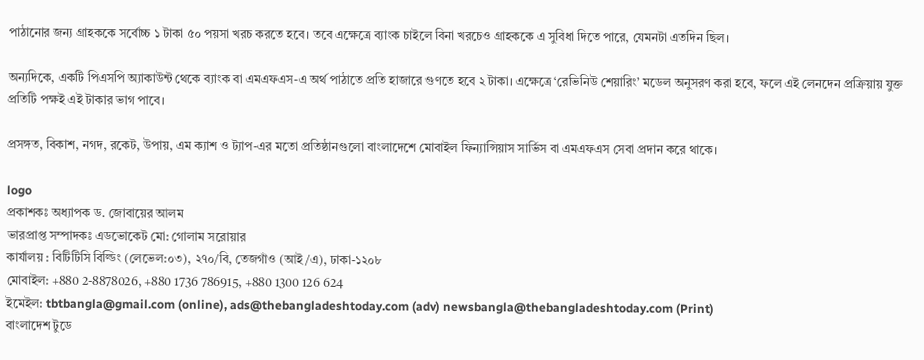পাঠানোর জন্য গ্রাহককে সর্বোচ্চ ১ টাকা ৫০ পয়সা খরচ করতে হবে। তবে এক্ষেত্রে ব্যাংক চাইলে বিনা খরচেও গ্রাহককে এ সুবিধা দিতে পারে, যেমনটা এতদিন ছিল।

অন্যদিকে, একটি পিএসপি অ্যাকাউন্ট থেকে ব্যাংক বা এমএফএস-এ অর্থ পাঠাতে প্রতি হাজারে গুণতে হবে ২ টাকা। এক্ষেত্রে ‘রেভিনিউ শেয়ারিং’ মডেল অনুসরণ করা হবে, ফলে এই লেনদেন প্রক্রিয়ায় যুক্ত প্রতিটি পক্ষই এই টাকার ভাগ পাবে।

প্রসঙ্গত, বিকাশ, নগদ, রকেট, উপায়, এম ক্যাশ ও ট্যাপ-এর মতো প্রতিষ্ঠানগুলো বাংলাদেশে মোবাইল ফিন্যান্সিয়াস সার্ভিস বা এমএফএস সেবা প্রদান করে থাকে।

logo
প্রকাশকঃ অধ্যাপক ড. জোবায়ের আলম
ভারপ্রাপ্ত সম্পাদকঃ এডভোকেট মো: গোলাম সরোয়ার
কার্যালয় : বিটিটিসি বিল্ডিং (লেভেল:০৩), ২৭০/বি, তেজগাঁও (আই/এ), ঢাকা-১২০৮
মোবাইল: +880 2-8878026, +880 1736 786915, +880 1300 126 624
ইমেইল: tbtbangla@gmail.com (online), ads@thebangladeshtoday.com (adv) newsbangla@thebangladeshtoday.com (Print)
বাংলাদেশ টুডে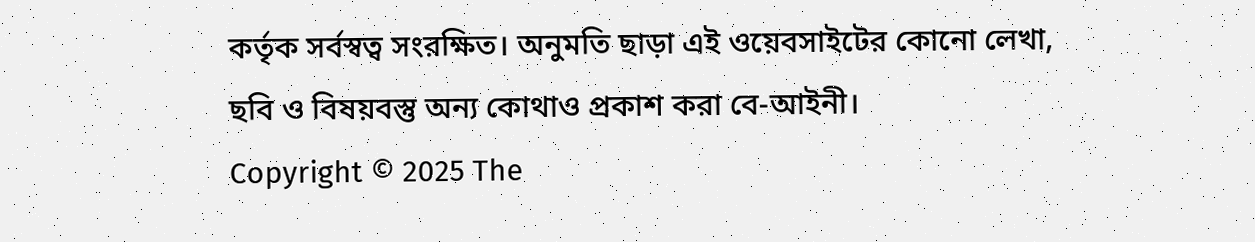কর্তৃক সর্বস্বত্ব সংরক্ষিত। অনুমতি ছাড়া এই ওয়েবসাইটের কোনো লেখা, ছবি ও বিষয়বস্তু অন্য কোথাও প্রকাশ করা বে-আইনী।
Copyright © 2025 The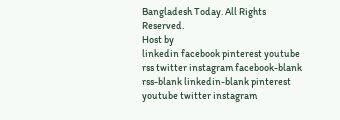Bangladesh Today. All Rights Reserved.
Host by
linkedin facebook pinterest youtube rss twitter instagram facebook-blank rss-blank linkedin-blank pinterest youtube twitter instagram